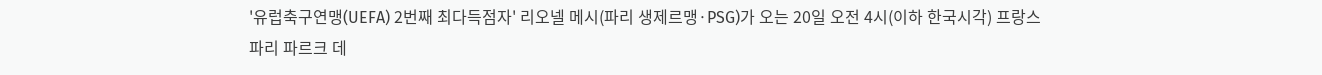'유럽축구연맹(UEFA) 2번째 최다득점자' 리오넬 메시(파리 생제르맹·PSG)가 오는 20일 오전 4시(이하 한국시각) 프랑스 파리 파르크 데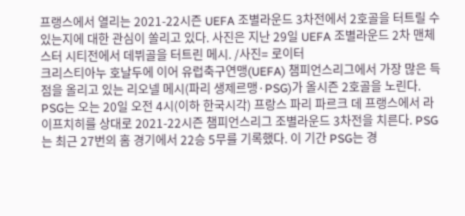프랭스에서 열리는 2021-22시즌 UEFA 조별라운드 3차전에서 2호골을 터트릴 수 있는지에 대한 관심이 쏠리고 있다. 사진은 지난 29일 UEFA 조별라운드 2차 맨체스터 시티전에서 데뷔골을 터트린 메시. /사진= 로이터
크리스티아누 호날두에 이어 유럽축구연맹(UEFA) 챔피언스리그에서 가장 많은 득점을 올리고 있는 리오넬 메시(파리 생제르맹·PSG)가 올시즌 2호골을 노린다.
PSG는 오는 20일 오전 4시(이하 한국시각) 프랑스 파리 파르크 데 프랭스에서 라이프치히를 상대로 2021-22시즌 챔피언스리그 조별라운드 3차전을 치른다. PSG는 최근 27번의 홈 경기에서 22승 5무를 기록했다. 이 기간 PSG는 경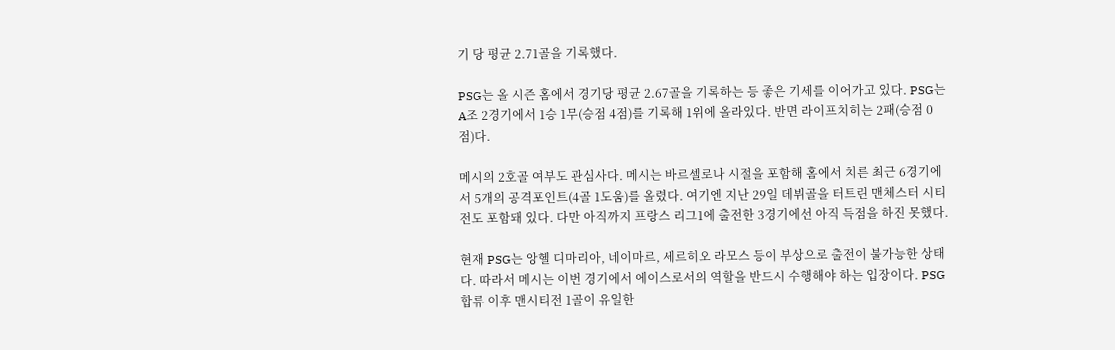기 당 평균 2.71골을 기록했다.

PSG는 올 시즌 홈에서 경기당 평균 2.67골을 기록하는 등 좋은 기세를 이어가고 있다. PSG는 A조 2경기에서 1승 1무(승점 4점)를 기록해 1위에 올라있다. 반면 라이프치히는 2패(승점 0점)다.

메시의 2호골 여부도 관심사다. 메시는 바르셀로나 시절을 포함해 홈에서 치른 최근 6경기에서 5개의 공격포인트(4골 1도움)를 올렸다. 여기엔 지난 29일 데뷔골을 터트린 맨체스터 시티전도 포함돼 있다. 다만 아직까지 프랑스 리그1에 출전한 3경기에선 아직 득점을 하진 못했다.

현재 PSG는 앙헬 디마리아, 네이마르, 세르히오 라모스 등이 부상으로 출전이 불가능한 상태다. 따라서 메시는 이번 경기에서 에이스로서의 역할을 반드시 수행해야 하는 입장이다. PSG 합류 이후 맨시티전 1골이 유일한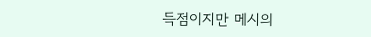득점이지만 메시의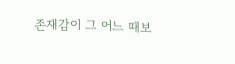존재감이 그 어느 때보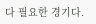다 필요한 경기다.